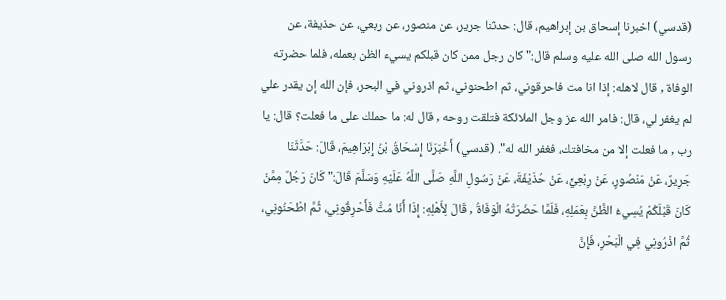(قدسي) اخبرنا إسحاق بن إبراهيم، قال: حدثنا جرير، عن منصور، عن ربعي، عن حذيفة، عن رسول الله صلى الله عليه وسلم قال:" كان رجل ممن كان قبلكم يسيء الظن بعمله، فلما حضرته الوفاة , قال لاهله: إذا انا مت فاحرقوني، ثم اطحنوني، ثم اذروني في البحر، فإن الله إن يقدر علي لم يغفر لي، قال: فامر الله عز وجل الملائكة فتلقت روحه , قال له: ما حملك على ما فعلت؟ قال: يا رب , ما فعلت إلا من مخافتك، فغفر الله له". (قدسي) أَخْبَرَنَا إِسْحَاقُ بْنُ إِبْرَاهِيمَ، قَالَ: حَدَّثَنَا جَرِيرٌ، عَنْ مَنْصُورٍ، عَنْ رِبْعِيٍّ، عَنْ حُذَيْفَةَ، عَنْ رَسُولِ اللَّهِ صَلَّى اللَّهُ عَلَيْهِ وَسَلَّمَ قَالَ:" كَانَ رَجُلٌ مِمَّنْ كَانَ قَبْلَكُمْ يُسِيءُ الظَّنَّ بِعَمَلِهِ، فَلَمَّا حَضَرَتْهُ الْوَفَاةُ , قَالَ لِأَهْلِهِ: إِذَا أَنَا مُتُّ فَأَحْرِقُونِي، ثُمَّ اطْحَنُونِي، ثُمَّ اذْرُونِي فِي الْبَحْرِ، فَإِنَّ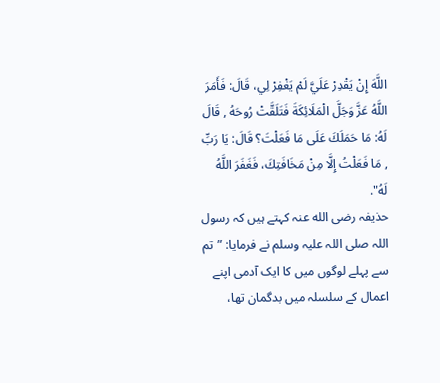اللَّهَ إِنْ يَقْدِرْ عَلَيَّ لَمْ يَغْفِرْ لِي، قَالَ: فَأَمَرَ اللَّهُ عَزَّ وَجَلَّ الْمَلَائِكَةَ فَتَلَقَّتْ رُوحَهُ , قَالَ لَهُ: مَا حَمَلَكَ عَلَى مَا فَعَلْتَ؟ قَالَ: يَا رَبِّ , مَا فَعَلْتُ إِلَّا مِنْ مَخَافَتِكَ، فَغَفَرَ اللَّهُ لَهُ".
حذیفہ رضی الله عنہ کہتے ہیں کہ رسول اللہ صلی اللہ علیہ وسلم نے فرمایا: ”تم سے پہلے لوگوں میں کا ایک آدمی اپنے اعمال کے سلسلہ میں بدگمان تھا،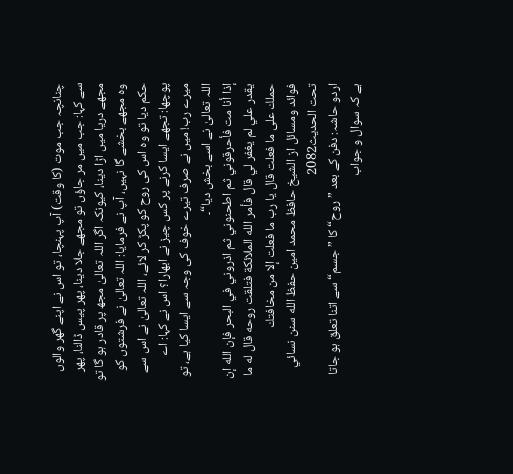چنانچہ جب موت (کا وقت) آپ پہنچا، تو اس نے اپنے گھر والوں سے کہا: جب میں مر جاؤں تو مجھے جلا دینا، پھر پیس ڈالنا، پھر مجھے دریا میں اڑا دینا، کیونکہ اگر اللہ تعالیٰ مجھ پر قادر ہو گا تو وہ مجھے بخشے گا نہیں، آپ نے فرمایا: اللہ تعالیٰ نے فرشتوں کو حکم دیا تو وہ اس کی روح کو پکڑ کر لائے، اللہ تعالیٰ نے اس سے پوچھا: تجھے ایسا کرنے پر کس چیز نے ابھارا؟ اس نے کہا: اے میرے رب! میں نے صرف تیرے خوف کی وجہ سے ایسا کیا ہے، تو اللہ تعالیٰ نے اسے بخش دیا“۔
إذا أنا مت فأحرقوني ثم اطحنوني ثم اذروني في البحر فإن الله إن يقدر علي لم يغفر لي قال فأمر الله الملائكة فتلقت روحه قال له ما حملك على ما فعلت قال يا رب ما فعلت إلا من مخافتك
فوائد ومسائل از الشيخ حافظ محمد امين حفظ الله سنن نسائي تحت الحديث2082
اردو حاشہ: دفن کے بعد ”روح“ کا ”جسم“ سے اتنا تعلق ہو جاتا ہے کہ سوال و جواب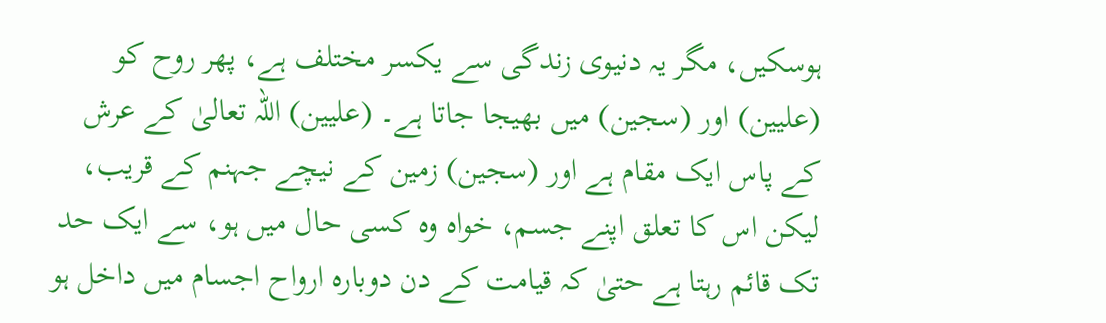ہوسکیں، مگر یہ دنیوی زندگی سے یکسر مختلف ہے، پھر روح کو (علیین) اور (سجین) میں بھیجا جاتا ہے۔ (علیین) اللہ تعالیٰ کے عرش کے پاس ایک مقام ہے اور (سجین) زمین کے نیچے جہنم کے قریب، لیکن اس کا تعلق اپنے جسم، خواہ وہ کسی حال میں ہو، سے ایک حد تک قائم رہتا ہے حتیٰ کہ قیامت کے دن دوبارہ ارواح اجسام میں داخل ہو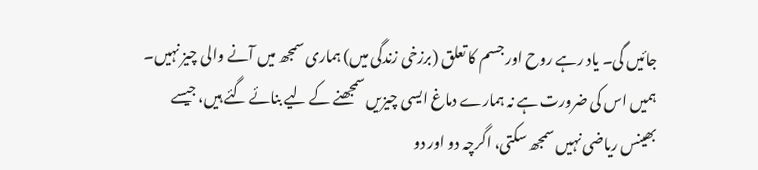جائیں گی۔ یاد رہے روح اور جسم کا تعلق (برزخی زندگی میں) ہماری سمجھ میں آنے والی چیز نہیں۔ ہمیں اس کی ضرورت ہے نہ ہمارے دماغ ایسی چیزیں سمجھنے کے لیے بنائے گئے ہیں، جیسے بھینس ریاضی نہیں سمجھ سکتی، اگرچہ دو اور دو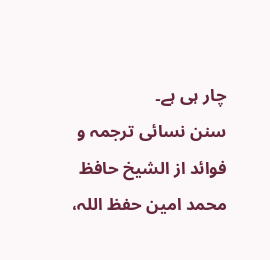چار ہی ہے۔
سنن نسائی ترجمہ و فوائد از الشیخ حافظ محمد امین حفظ اللہ،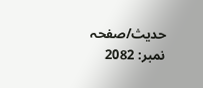حدیث/صفحہ نمبر: 2082